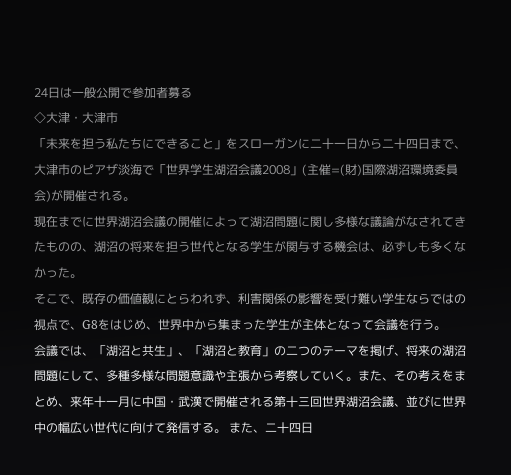24日は一般公開で参加者募る
◇大津・大津市
「未来を担う私たちにできること」をスローガンに二十一日から二十四日まで、大津市のピアザ淡海で「世界学生湖沼会議2008」(主催=(財)国際湖沼環境委員会)が開催される。
現在までに世界湖沼会議の開催によって湖沼問題に関し多様な議論がなされてきたものの、湖沼の将来を担う世代となる学生が関与する機会は、必ずしも多くなかった。
そこで、既存の価値観にとらわれず、利害関係の影響を受け難い学生ならではの視点で、G8をはじめ、世界中から集まった学生が主体となって会議を行う。
会議では、「湖沼と共生」、「湖沼と教育」の二つのテーマを掲げ、将来の湖沼問題にして、多種多様な問題意識や主張から考察していく。また、その考えをまとめ、来年十一月に中国・武漢で開催される第十三回世界湖沼会議、並びに世界中の幅広い世代に向けて発信する。 また、二十四日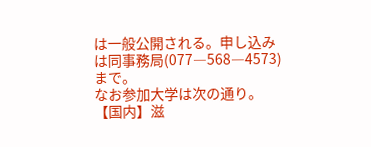は一般公開される。申し込みは同事務局(077―568―4573)まで。
なお参加大学は次の通り。
【国内】滋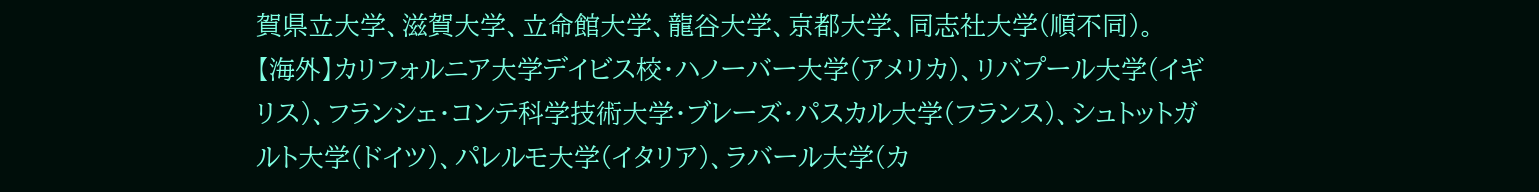賀県立大学、滋賀大学、立命館大学、龍谷大学、京都大学、同志社大学(順不同)。
【海外】カリフォルニア大学デイビス校・ハノーバー大学(アメリカ)、リバプール大学(イギリス)、フランシェ・コンテ科学技術大学・ブレーズ・パスカル大学(フランス)、シュトットガルト大学(ドイツ)、パレルモ大学(イタリア)、ラバール大学(カ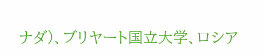ナダ)、ブリヤート国立大学、ロシア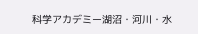科学アカデミー湖沼・河川・水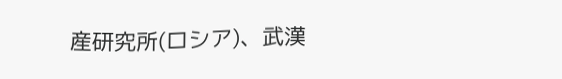産研究所(ロシア)、武漢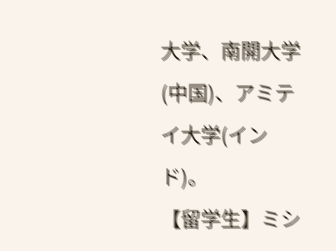大学、南開大学(中国)、アミテイ大学(インド)。
【留学生】ミシ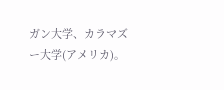ガン大学、カラマズー大学(アメリカ)。